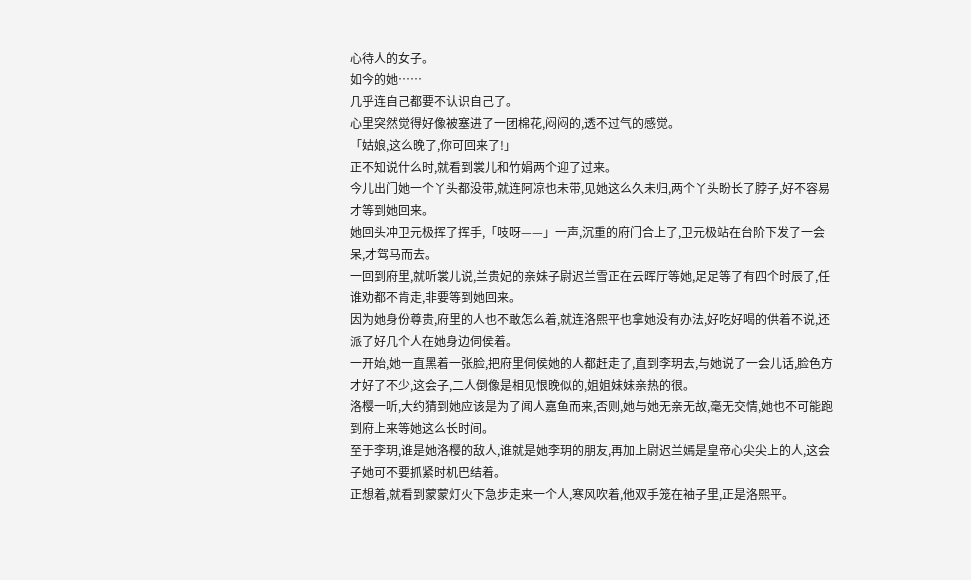心待人的女子。
如今的她……
几乎连自己都要不认识自己了。
心里突然觉得好像被塞进了一团棉花,闷闷的,透不过气的感觉。
「姑娘,这么晚了,你可回来了!」
正不知说什么时,就看到裳儿和竹娟两个迎了过来。
今儿出门她一个丫头都没带,就连阿凉也未带,见她这么久未归,两个丫头盼长了脖子,好不容易才等到她回来。
她回头冲卫元极挥了挥手,「吱呀——」一声,沉重的府门合上了,卫元极站在台阶下发了一会呆,才驾马而去。
一回到府里,就听裳儿说,兰贵妃的亲妹子尉迟兰雪正在云晖厅等她,足足等了有四个时辰了,任谁劝都不肯走,非要等到她回来。
因为她身份尊贵,府里的人也不敢怎么着,就连洛熙平也拿她没有办法,好吃好喝的供着不说,还派了好几个人在她身边伺侯着。
一开始,她一直黑着一张脸,把府里伺侯她的人都赶走了,直到李玥去,与她说了一会儿话,脸色方才好了不少,这会子,二人倒像是相见恨晚似的,姐姐妹妹亲热的很。
洛樱一听,大约猜到她应该是为了闻人嘉鱼而来,否则,她与她无亲无故,毫无交情,她也不可能跑到府上来等她这么长时间。
至于李玥,谁是她洛樱的敌人,谁就是她李玥的朋友,再加上尉迟兰嫣是皇帝心尖尖上的人,这会子她可不要抓紧时机巴结着。
正想着,就看到蒙蒙灯火下急步走来一个人,寒风吹着,他双手笼在袖子里,正是洛熙平。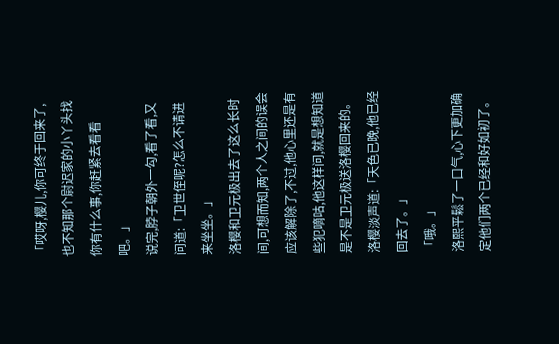「哎呀,樱儿,你可终于回来了,也不知那个尉迟家的小丫头找你有什么事,你赶紧去看看吧。」
说完,脖子朝外一勾,看了看,又问道:「卫世侄呢?怎么不请进来坐坐。」
洛樱和卫元极出去了这么长时间,可想而知,两个人之间的误会应该解除了,不过,他心里还是有些犯嘀咕,他这样问,就是想知道是不是卫元极送洛樱回来的。
洛樱淡声道:「天色已晚,他已经回去了。」
「哦。」
洛熙平鬆了一口气,心下更加确定他们两个已经和好如初了。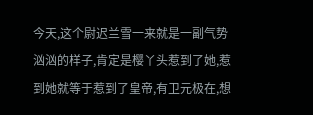今天,这个尉迟兰雪一来就是一副气势汹汹的样子,肯定是樱丫头惹到了她,惹到她就等于惹到了皇帝,有卫元极在,想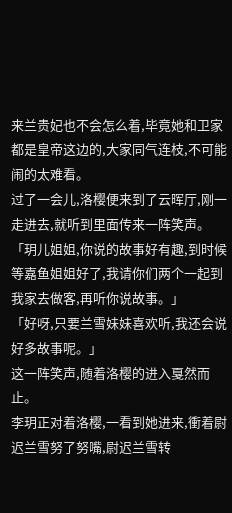来兰贵妃也不会怎么着,毕竟她和卫家都是皇帝这边的,大家同气连枝,不可能闹的太难看。
过了一会儿,洛樱便来到了云晖厅,刚一走进去,就听到里面传来一阵笑声。
「玥儿姐姐,你说的故事好有趣,到时候等嘉鱼姐姐好了,我请你们两个一起到我家去做客,再听你说故事。」
「好呀,只要兰雪妹妹喜欢听,我还会说好多故事呢。」
这一阵笑声,随着洛樱的进入戛然而止。
李玥正对着洛樱,一看到她进来,衝着尉迟兰雪努了努嘴,尉迟兰雪转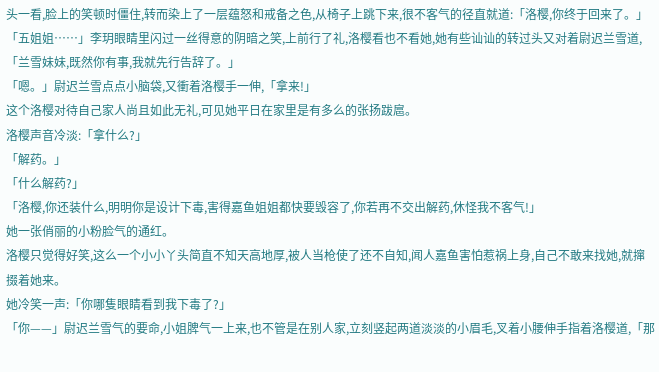头一看,脸上的笑顿时僵住,转而染上了一层蕴怒和戒备之色,从椅子上跳下来,很不客气的径直就道:「洛樱,你终于回来了。」
「五姐姐……」李玥眼睛里闪过一丝得意的阴暗之笑,上前行了礼,洛樱看也不看她,她有些讪讪的转过头又对着尉迟兰雪道,「兰雪妹妹,既然你有事,我就先行告辞了。」
「嗯。」尉迟兰雪点点小脑袋,又衝着洛樱手一伸,「拿来!」
这个洛樱对待自己家人尚且如此无礼,可见她平日在家里是有多么的张扬跋扈。
洛樱声音冷淡:「拿什么?」
「解药。」
「什么解药?」
「洛樱,你还装什么,明明你是设计下毒,害得嘉鱼姐姐都快要毁容了,你若再不交出解药,休怪我不客气!」
她一张俏丽的小粉脸气的通红。
洛樱只觉得好笑,这么一个小小丫头简直不知天高地厚,被人当枪使了还不自知,闻人嘉鱼害怕惹祸上身,自己不敢来找她,就撺掇着她来。
她冷笑一声:「你哪隻眼睛看到我下毒了?」
「你——」尉迟兰雪气的要命,小姐脾气一上来,也不管是在别人家,立刻竖起两道淡淡的小眉毛,叉着小腰伸手指着洛樱道,「那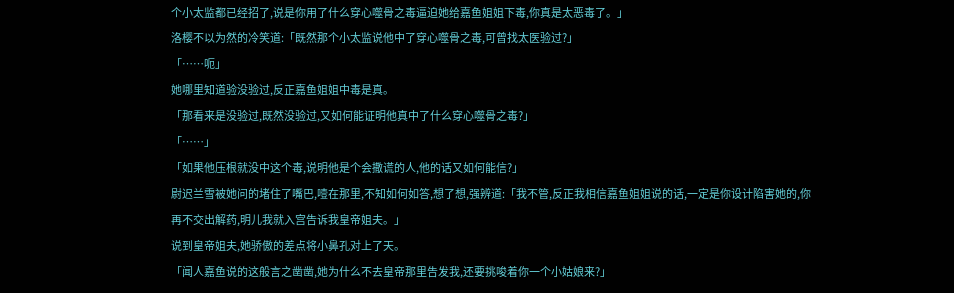个小太监都已经招了,说是你用了什么穿心噬骨之毒逼迫她给嘉鱼姐姐下毒,你真是太恶毒了。」
洛樱不以为然的冷笑道:「既然那个小太监说他中了穿心噬骨之毒,可曾找太医验过?」
「……呃」
她哪里知道验没验过,反正嘉鱼姐姐中毒是真。
「那看来是没验过,既然没验过,又如何能证明他真中了什么穿心噬骨之毒?」
「……」
「如果他压根就没中这个毒,说明他是个会撒谎的人,他的话又如何能信?」
尉迟兰雪被她问的堵住了嘴巴,噎在那里,不知如何如答,想了想,强辨道:「我不管,反正我相信嘉鱼姐姐说的话,一定是你设计陷害她的,你再不交出解药,明儿我就入宫告诉我皇帝姐夫。」
说到皇帝姐夫,她骄傲的差点将小鼻孔对上了天。
「闻人嘉鱼说的这般言之凿凿,她为什么不去皇帝那里告发我,还要挑唆着你一个小姑娘来?」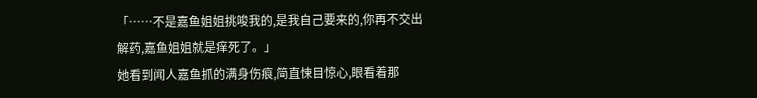「……不是嘉鱼姐姐挑唆我的,是我自己要来的,你再不交出解药,嘉鱼姐姐就是痒死了。」
她看到闻人嘉鱼抓的满身伤痕,简直悚目惊心,眼看着那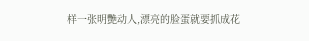样一张明艷动人,漂亮的脸蛋就要抓成花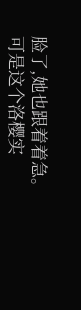脸了,她也跟着着急。
可是这个洛樱实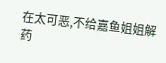在太可恶,不给嘉鱼姐姐解药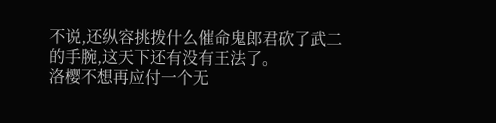不说,还纵容挑拨什么催命鬼郎君砍了武二的手腕,这天下还有没有王法了。
洛樱不想再应付一个无